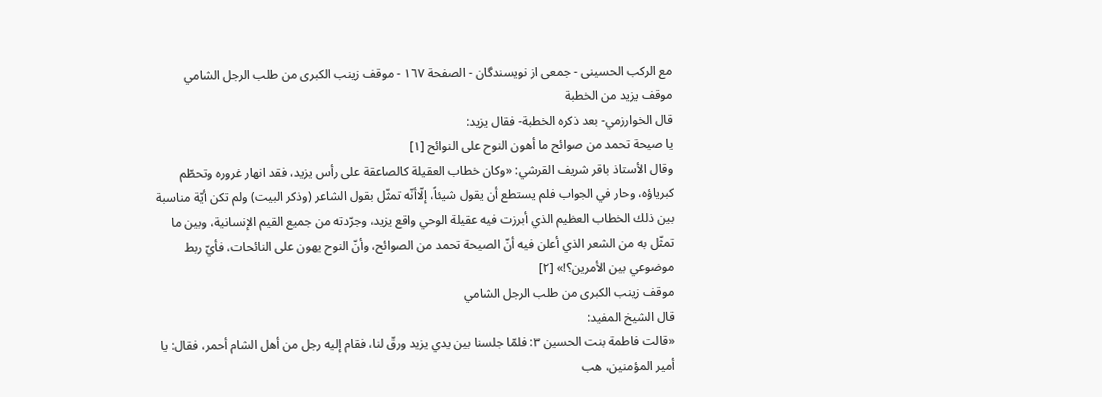مع الركب الحسينى - جمعی از نویسندگان - الصفحة ١٦٧ - موقف زينب الكبرى من طلب الرجل الشامي
موقف يزيد من الخطبة
قال الخوارزمي- بعد ذكره الخطبة- فقال يزيد:
يا صيحة تحمد من صوائح ما أهون النوح على النوائح [١]
وقال الأستاذ باقر شريف القرشي: «وكان خطاب العقيلة كالصاعقة على رأس يزيد، فقد انهار غروره وتحطّم كبرياؤه، وحار في الجواب فلم يستطع أن يقول شيئاً، إلّاأنّه تمثّل بقول الشاعر (وذكر البيت) ولم تكن أيّة مناسبة بين ذلك الخطاب العظيم الذي أبرزت فيه عقيلة الوحي واقع يزيد، وجرّدته من جميع القيم الإنسانية، وبين ما تمثّل به من الشعر الذي أعلن فيه أنّ الصيحة تحمد من الصوائح، وأنّ النوح يهون على النائحات، فأيّ ربط موضوعي بين الأمرين؟!» [٢]
موقف زينب الكبرى من طلب الرجل الشامي
قال الشيخ المفيد:
«قالت فاطمة بنت الحسين ٣: فلمّا جلسنا بين يدي يزيد ورقّ لنا، فقام إليه رجل من أهل الشام أحمر، فقال: يا أمير المؤمنين، هب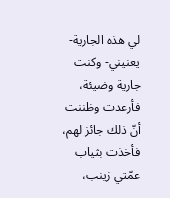لي هذه الجارية- يعنيني- وكنت جارية وضيئة، فأرعدت وظننت أنّ ذلك جائز لهم، فأخذت بثياب عمّتي زينب،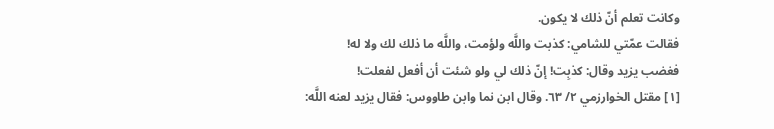وكانت تعلم أنّ ذلك لا يكون.
فقالت عمّتي للشامي: كذبت واللَّه ولؤمت، واللَّه ما ذلك لك ولا له!
فغضب يزيد وقال: كذبِت! إنّ ذلك لي ولو شئت أن أفعل لفعلت!
[١] مقتل الخوارزمي ٢/ ٦٣. وقال ابن نما وابن طاووس: فقال يزيد لعنه اللَّه: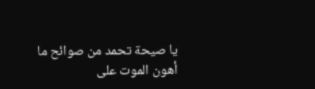يا صيحة تحمد من صوائح ما أهون الموت على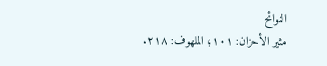النوائح
مثير الأحزان: ١٠١؛ الملهوف: ٢١٨.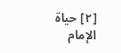[٢] حياة الإمام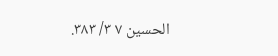الحسين ٧ ٣/ ٣٨٣.